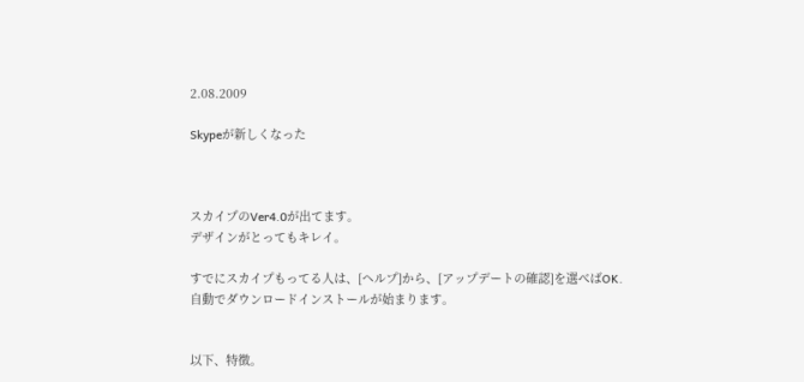2.08.2009

Skypeが新しくなった



スカイプのVer4.0が出てます。
デザインがとってもキレイ。

すでにスカイプもってる人は、[ヘルプ]から、[アップデートの確認]を選べばOK.
自動でダウンロードインストールが始まります。


以下、特徴。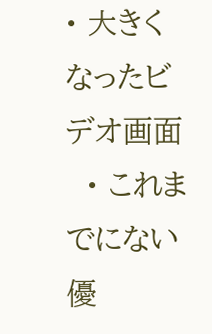• 大きくなったビデオ画面
  • これまでにない優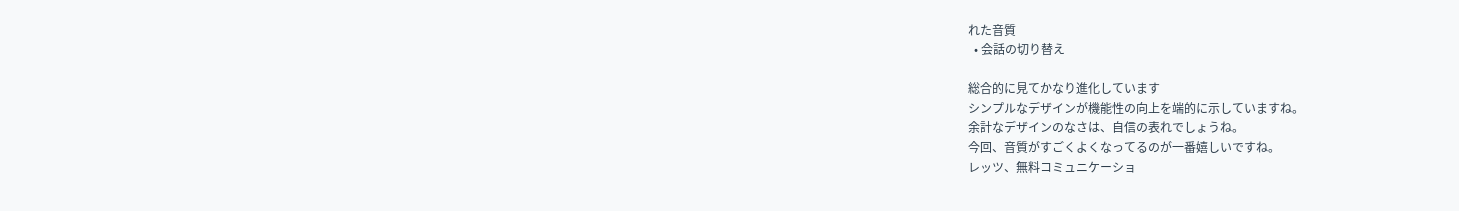れた音質
  • 会話の切り替え

総合的に見てかなり進化しています
シンプルなデザインが機能性の向上を端的に示していますね。
余計なデザインのなさは、自信の表れでしょうね。
今回、音質がすごくよくなってるのが一番嬉しいですね。
レッツ、無料コミュニケーショ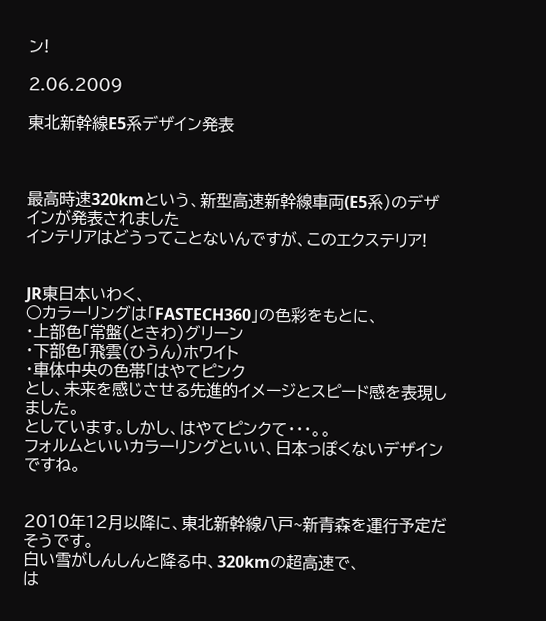ン!

2.06.2009

東北新幹線E5系デザイン発表



最高時速320kmという、新型高速新幹線車両(E5系)のデザインが発表されました
インテリアはどうってことないんですが、このエクステリア!


JR東日本いわく、
○カラーリングは「FASTECH360」の色彩をもとに、
・上部色「常盤(ときわ)グリーン
・下部色「飛雲(ひうん)ホワイト
・車体中央の色帯「はやてピンク
とし、未来を感じさせる先進的イメージとスピード感を表現しました。
としています。しかし、はやてピンクて・・・。。
フォルムといいカラーリングといい、日本っぽくないデザインですね。


2010年12月以降に、東北新幹線八戸~新青森を運行予定だそうです。
白い雪がしんしんと降る中、320kmの超高速で、
は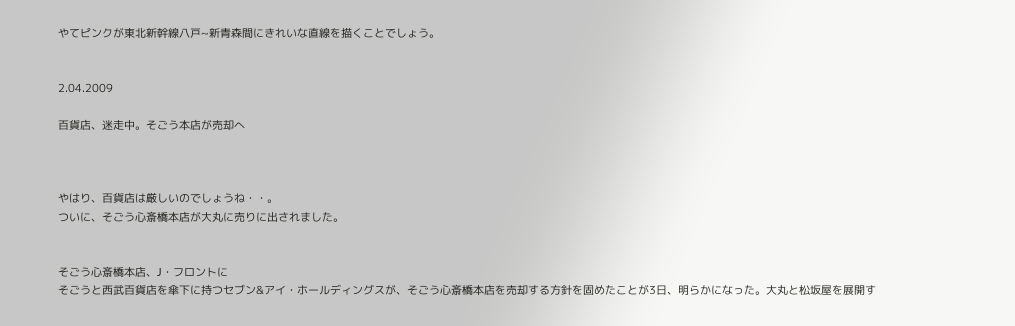やてピンクが東北新幹線八戸~新青森間にきれいな直線を描くことでしょう。


2.04.2009

百貨店、迷走中。そごう本店が売却へ



やはり、百貨店は厳しいのでしょうね・・。
ついに、そごう心斎橋本店が大丸に売りに出されました。


そごう心斎橋本店、J・フロントに
そごうと西武百貨店を傘下に持つセブン&アイ・ホールディングスが、そごう心斎橋本店を売却する方針を固めたことが3日、明らかになった。大丸と松坂屋を展開す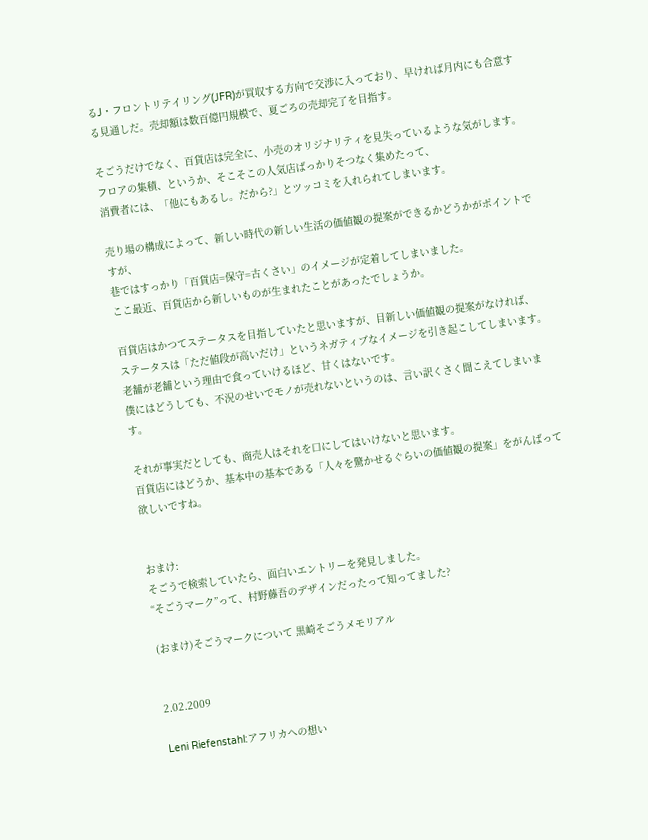るJ・フロントリテイリング(JFR)が買収する方向で交渉に入っており、早ければ月内にも合意する見通しだ。売却額は数百億円規模で、夏ごろの売却完了を目指す。

そごうだけでなく、百貨店は完全に、小売のオリジナリティを見失っているような気がします。
フロアの集積、というか、そこそこの人気店ばっかりそつなく集めたって、
消費者には、「他にもあるし。だから?」とツッコミを入れられてしまいます。

売り場の構成によって、新しい時代の新しい生活の価値観の提案ができるかどうかがポイントですが、
巷ではすっかり「百貨店=保守=古くさい」のイメージが定着してしまいました。
ここ最近、百貨店から新しいものが生まれたことがあったでしょうか。

百貨店はかつてステータスを目指していたと思いますが、目新しい価値観の提案がなければ、
ステータスは「ただ値段が高いだけ」というネガティブなイメージを引き起こしてしまいます。
老舗が老舗という理由で食っていけるほど、甘くはないです。
僕にはどうしても、不況のせいでモノが売れないというのは、言い訳くさく聞こえてしまいます。

それが事実だとしても、商売人はそれを口にしてはいけないと思います。
百貨店にはどうか、基本中の基本である「人々を驚かせるぐらいの価値観の提案」をがんばって欲しいですね。


おまけ:
そごうで検索していたら、面白いエントリーを発見しました。
“そごうマーク”って、村野藤吾のデザインだったって知ってました?

(おまけ)そごうマークについて 黒崎そごうメモリアル


2.02.2009

Leni Riefenstahl:アフリカへの想い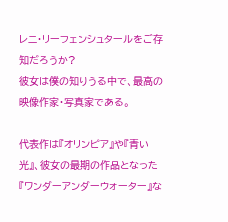レニ・リーフェンシュタールをご存知だろうか?
彼女は僕の知りうる中で、最高の映像作家・写真家である。

代表作は『オリンピア』や『青い光』、彼女の最期の作品となった『ワンダーアンダーウォーター』な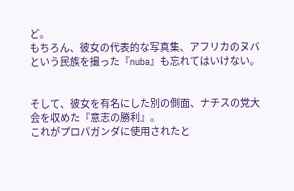ど。
もちろん、彼女の代表的な写真集、アフリカのヌバという民族を撮った『nuba』も忘れてはいけない。


そして、彼女を有名にした別の側面、ナチスの党大会を収めた『意志の勝利』。
これがプロパガンダに使用されたと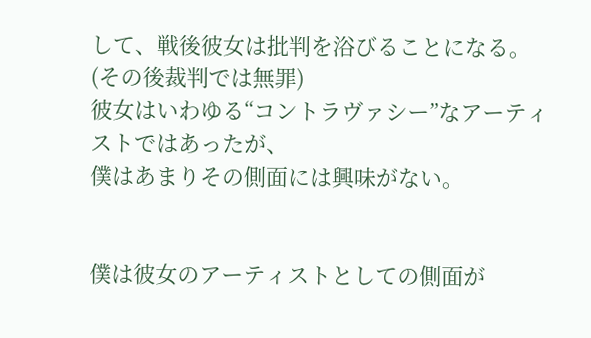して、戦後彼女は批判を浴びることになる。
(その後裁判では無罪)
彼女はいわゆる“コントラヴァシー”なアーティストではあったが、
僕はあまりその側面には興味がない。


僕は彼女のアーティストとしての側面が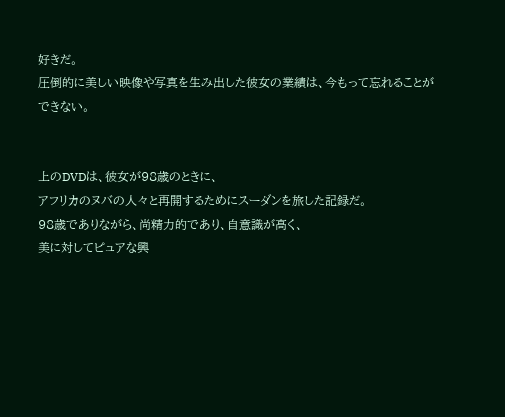好きだ。
圧倒的に美しい映像や写真を生み出した彼女の業績は、今もって忘れることができない。


上のDVDは、彼女が98歳のときに、
アフリカのヌバの人々と再開するためにスーダンを旅した記録だ。
98歳でありながら、尚精力的であり、自意識が高く、
美に対してピュアな興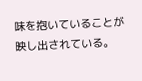味を抱いていることが映し出されている。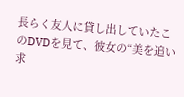長らく友人に貸し出していたこのDVDを見て、彼女の“美を追い求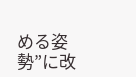める姿勢”に改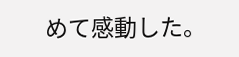めて感動した。